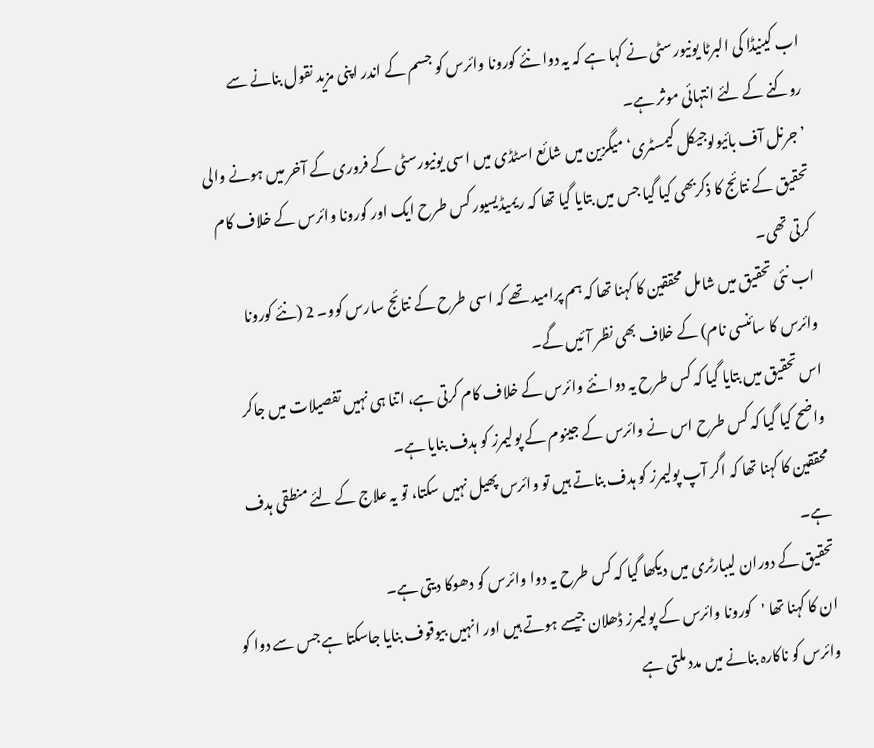اب کینیڈا کی البرٹا یونیورسٹی نے کہا ہے کہ یہ دوا نئے کورونا وائرس کو جسم کے اندر اپنی مزید نقول بنانے سے روکنے کے لئے انتہائی موثر ہے۔
’جرنل آف بائیولوجیکل کیمسٹری‘ میگزین میں شائع اسٹڈی میں اسی یونیورسٹی کے فروری کے آخر میں ہونے والی تحقیق کے نتائج کا ذکربھی کیا گیا جس میں بتایا گیا تھا کہ ریمیڈیسیور کس طرح ایک اور کورونا وائرس کے خلاف کام کرتی تھی۔
اب نئی تحقیق میں شامل محققین کا کہنا تھا کہ ہم پرامید تھے کہ اسی طرح کے نتائج سارس کوو۔ 2 (نئے کورونا وائرس کا سائنسی نام) کے خلاف بھی نظر آئیں گے۔
اس تحقیق میں بتایا گیا کہ کس طرح یہ دوا نئے وائرس کے خلاف کام کرتی ہے، اتنا ہی نہیں تفصیلات میں جاکر واضح کیا گیا کہ کس طرح اس نے وائرس کے جینوم کے پولیمرز کو ہدف بنایا ہے۔
محققین کا کہنا تھا کہ اگر آپ پولیمرز کو ہدف بناتے ہیں تو وائرس پھیل نہیں سکتا، تو یہ علاج کے لئے منطقی ہدف ہے۔
تحقیق کے دوران لیبارٹری میں دیکھا گیا کہ کس طرح یہ دوا وائرس کو دھوکا دیتی ہے۔
ان کا کہنا تھا 'کورونا وائرس کے پولیمرز ڈھلان جیسے ہوتے ہیں اور انہیں بیوقوف بنایا جاسکتا ہے جس سے دوا کو وائرس کو ناکارہ بنانے میں مدد ملتی ہے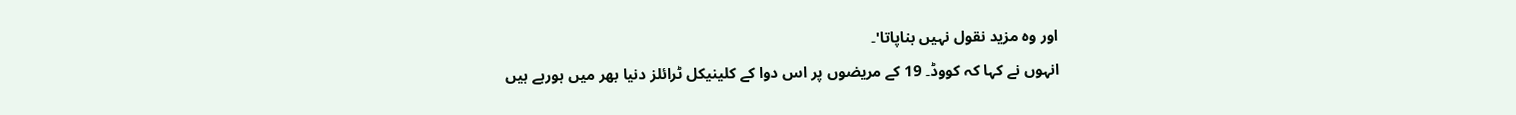اور وہ مزید نقول نہیں بناپاتا'۔
انہوں نے کہا کہ کووڈ۔ 19 کے مریضوں پر اس دوا کے کلینیکل ٹرائلز دنیا بھر میں ہورہے ہیں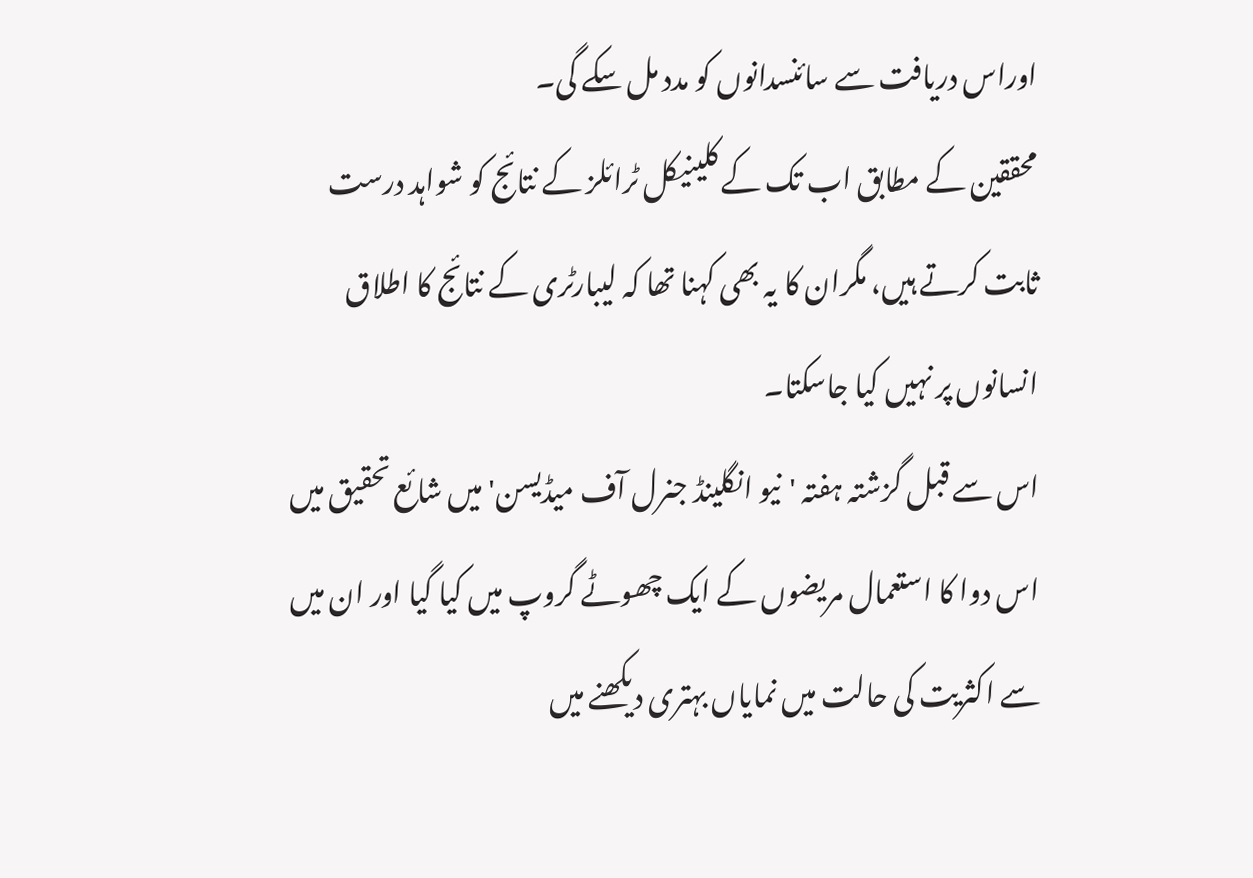اوراس دریافت سے سائنسدانوں کو مدد مل سکے گی۔
محققین کے مطابق اب تک کے کلینیکل ٹرائلز کے نتائج کو شواہد درست ثابت کرتے ہیں، مگران کا یہ بھی کہنا تھا کہ لیبارٹری کے نتائج کا اطلاق انسانوں پر نہیں کیا جاسکتا۔
اس سے قبل گزشتہ ہفتہ 'نیو انگلینڈ جنرل آف میڈیسن' میں شائع تحقیق میں اس دوا کا استعمال مریضوں کے ایک چھوٹے گروپ میں کیا گیا اور ان میں سے اکثریت کی حالت میں نمایاں بہتری دیکھنے میں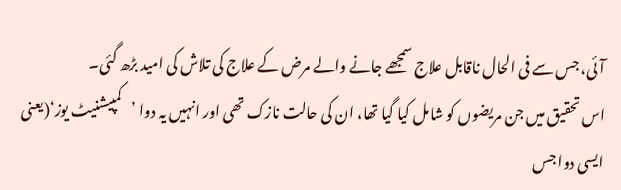آئی، جس سے فی الحال ناقابل علاج سمجھے جانے والے مرض کے علاج کی تلاش کی امید بڑھ گئی۔
اس تحقیق میں جن مریضوں کو شامل کیا گیا تھا، ان کی حالت نازک تھی اور انہیں یہ دوا ’کمپیشنیٹ یوز‘(یعنی ایسی دوا جس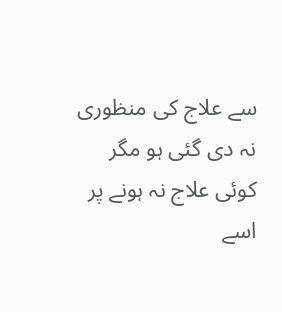سے علاج کی منظوری نہ دی گئی ہو مگر کوئی علاج نہ ہونے پر اسے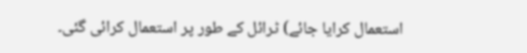استعمال کرایا جائے) ٹرائل کے طور پر استعمال کرائی گئی۔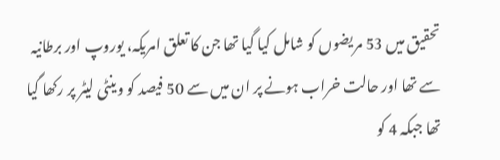تحقیق میں 53 مریضوں کو شامل کیا گیا تھا جن کا تعلق امریکہ، یوروپ اور برطانیہ سے تھا اور حالت خراب ہونے پر ان میں سے 50 فیصد کو وینٹی لیٹر پر رکھا گیا تھا جبکہ 4 کو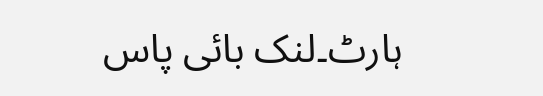ہارٹ۔لنک بائی پاس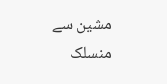مشین سے منسلک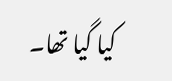کیا گیا تھا۔